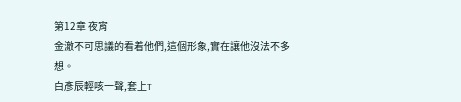第12章 夜宵
金澈不可思議的看着他們,這個形象,實在讓他沒法不多想。
白彥辰輕咳一聲,套上T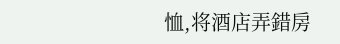恤,将酒店弄錯房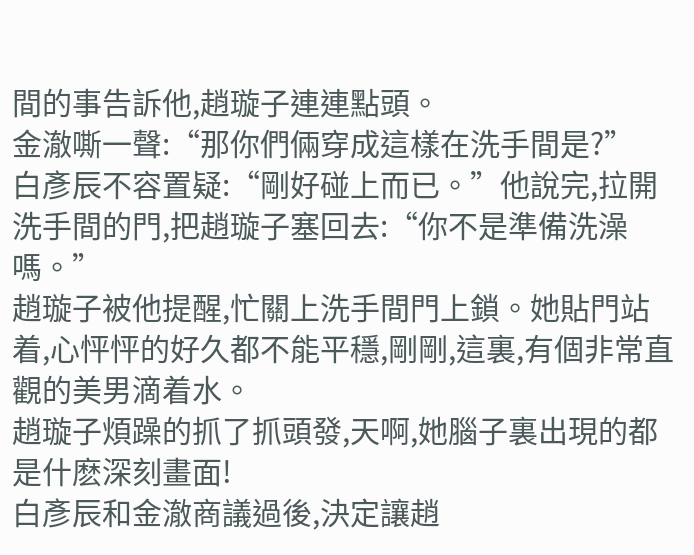間的事告訴他,趙璇子連連點頭。
金澈嘶一聲:“那你們倆穿成這樣在洗手間是?”
白彥辰不容置疑:“剛好碰上而已。”他說完,拉開洗手間的門,把趙璇子塞回去:“你不是準備洗澡嗎。”
趙璇子被他提醒,忙關上洗手間門上鎖。她貼門站着,心怦怦的好久都不能平穩,剛剛,這裏,有個非常直觀的美男滴着水。
趙璇子煩躁的抓了抓頭發,天啊,她腦子裏出現的都是什麽深刻畫面!
白彥辰和金澈商議過後,決定讓趙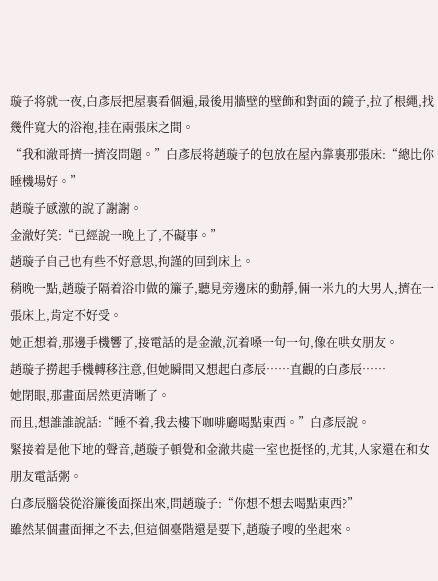璇子将就一夜,白彥辰把屋裏看個遍,最後用牆壁的壁飾和對面的鏡子,拉了根繩,找幾件寬大的浴袍,挂在兩張床之間。
“我和澈哥擠一擠沒問題。”白彥辰将趙璇子的包放在屋內靠裏那張床:“總比你睡機場好。”
趙璇子感激的說了謝謝。
金澈好笑:“已經說一晚上了,不礙事。”
趙璇子自己也有些不好意思,拘謹的回到床上。
稍晚一點,趙璇子隔着浴巾做的簾子,聽見旁邊床的動靜,倆一米九的大男人,擠在一張床上,肯定不好受。
她正想着,那邊手機響了,接電話的是金澈,沉着嗓一句一句,像在哄女朋友。
趙璇子撈起手機轉移注意,但她瞬間又想起白彥辰……直觀的白彥辰……
她閉眼,那畫面居然更清晰了。
而且,想誰誰說話:“睡不着,我去樓下咖啡廳喝點東西。”白彥辰說。
緊接着是他下地的聲音,趙璇子頓覺和金澈共處一室也挺怪的,尤其,人家還在和女朋友電話粥。
白彥辰腦袋從浴簾後面探出來,問趙璇子:“你想不想去喝點東西?”
雖然某個畫面揮之不去,但這個臺階還是要下,趙璇子嗖的坐起來。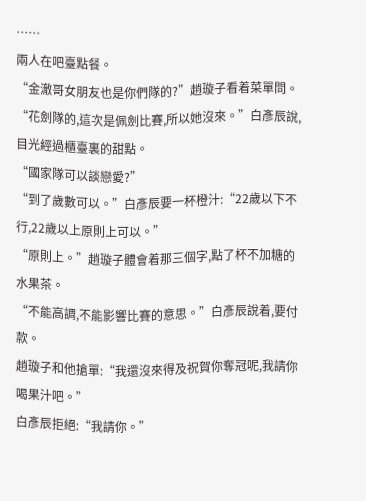……
兩人在吧臺點餐。
“金澈哥女朋友也是你們隊的?”趙璇子看着菜單問。
“花劍隊的,這次是佩劍比賽,所以她沒來。”白彥辰說,目光經過櫃臺裏的甜點。
“國家隊可以談戀愛?”
“到了歲數可以。”白彥辰要一杯橙汁:“22歲以下不行,22歲以上原則上可以。”
“原則上。”趙璇子體會着那三個字,點了杯不加糖的水果茶。
“不能高調,不能影響比賽的意思。”白彥辰說着,要付款。
趙璇子和他搶單:“我還沒來得及祝賀你奪冠呢,我請你喝果汁吧。”
白彥辰拒絕:“我請你。”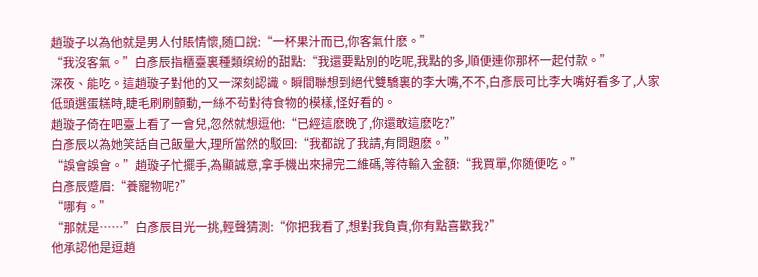趙璇子以為他就是男人付賬情懷,随口說:“一杯果汁而已,你客氣什麽。”
“我沒客氣。”白彥辰指櫃臺裏種類缤紛的甜點:“我還要點別的吃呢,我點的多,順便連你那杯一起付款。”
深夜、能吃。這趙璇子對他的又一深刻認識。瞬間聯想到絕代雙驕裏的李大嘴,不不,白彥辰可比李大嘴好看多了,人家低頭選蛋糕時,睫毛刷刷顫動,一絲不茍對待食物的模樣,怪好看的。
趙璇子倚在吧臺上看了一會兒,忽然就想逗他:“已經這麽晚了,你還敢這麽吃?”
白彥辰以為她笑話自己飯量大,理所當然的駁回:“我都說了我請,有問題麽。”
“誤會誤會。”趙璇子忙擺手,為顯誠意,拿手機出來掃完二維碼,等待輸入金額:“我買單,你随便吃。”
白彥辰蹙眉:“養寵物呢?”
“哪有。”
“那就是……”白彥辰目光一挑,輕聲猜測:“你把我看了,想對我負責,你有點喜歡我?”
他承認他是逗趙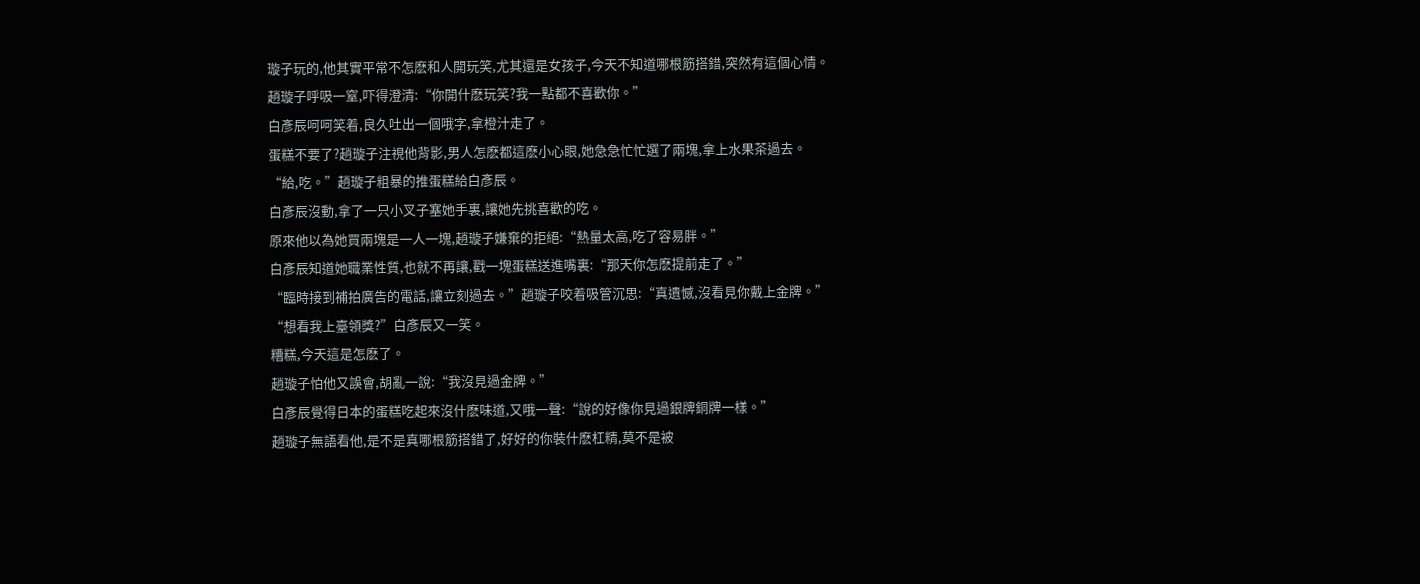璇子玩的,他其實平常不怎麽和人開玩笑,尤其還是女孩子,今天不知道哪根筋搭錯,突然有這個心情。
趙璇子呼吸一窒,吓得澄清:“你開什麽玩笑?我一點都不喜歡你。”
白彥辰呵呵笑着,良久吐出一個哦字,拿橙汁走了。
蛋糕不要了?趙璇子注視他背影,男人怎麽都這麽小心眼,她急急忙忙選了兩塊,拿上水果茶過去。
“給,吃。”趙璇子粗暴的推蛋糕給白彥辰。
白彥辰沒動,拿了一只小叉子塞她手裏,讓她先挑喜歡的吃。
原來他以為她買兩塊是一人一塊,趙璇子嫌棄的拒絕:“熱量太高,吃了容易胖。”
白彥辰知道她職業性質,也就不再讓,戳一塊蛋糕送進嘴裏:“那天你怎麽提前走了。”
“臨時接到補拍廣告的電話,讓立刻過去。”趙璇子咬着吸管沉思:“真遺憾,沒看見你戴上金牌。”
“想看我上臺領獎?”白彥辰又一笑。
糟糕,今天這是怎麽了。
趙璇子怕他又誤會,胡亂一說:“我沒見過金牌。”
白彥辰覺得日本的蛋糕吃起來沒什麽味道,又哦一聲:“說的好像你見過銀牌銅牌一樣。”
趙璇子無語看他,是不是真哪根筋搭錯了,好好的你裝什麽杠精,莫不是被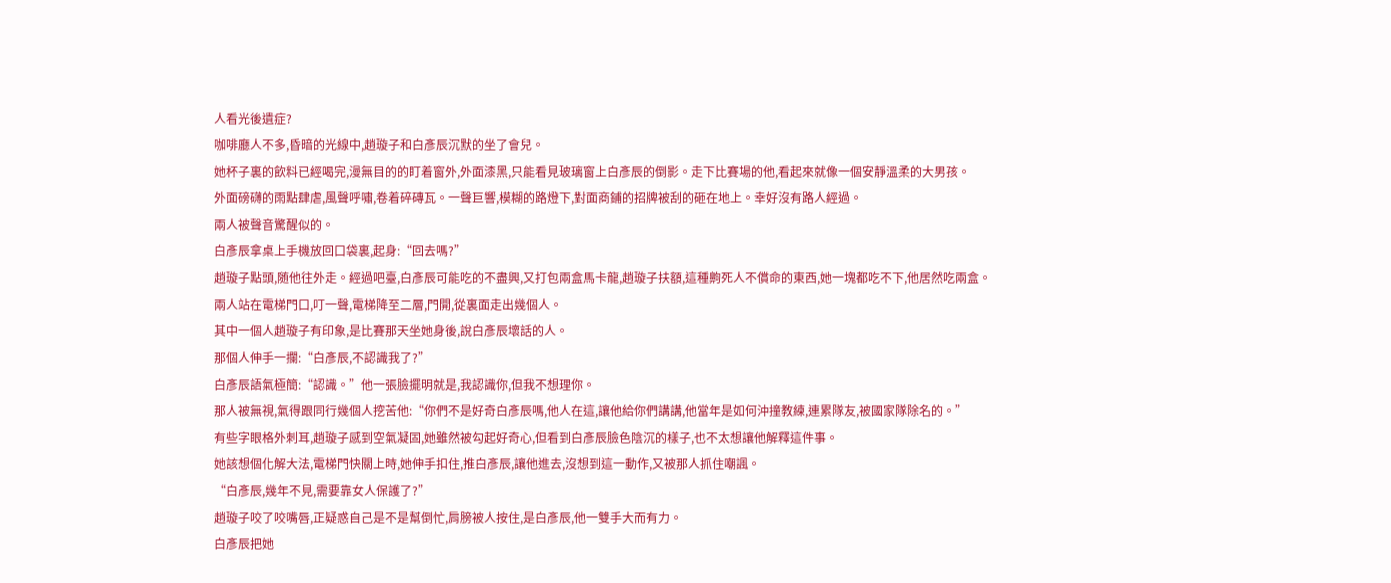人看光後遺症?
咖啡廳人不多,昏暗的光線中,趙璇子和白彥辰沉默的坐了會兒。
她杯子裏的飲料已經喝完,漫無目的的盯着窗外,外面漆黑,只能看見玻璃窗上白彥辰的倒影。走下比賽場的他,看起來就像一個安靜溫柔的大男孩。
外面磅礴的雨點肆虐,風聲呼嘯,卷着碎磚瓦。一聲巨響,模糊的路燈下,對面商鋪的招牌被刮的砸在地上。幸好沒有路人經過。
兩人被聲音驚醒似的。
白彥辰拿桌上手機放回口袋裏,起身:“回去嗎?”
趙璇子點頭,随他往外走。經過吧臺,白彥辰可能吃的不盡興,又打包兩盒馬卡龍,趙璇子扶額,這種齁死人不償命的東西,她一塊都吃不下,他居然吃兩盒。
兩人站在電梯門口,叮一聲,電梯降至二層,門開,從裏面走出幾個人。
其中一個人趙璇子有印象,是比賽那天坐她身後,說白彥辰壞話的人。
那個人伸手一攔:“白彥辰,不認識我了?”
白彥辰語氣極簡:“認識。”他一張臉擺明就是,我認識你,但我不想理你。
那人被無視,氣得跟同行幾個人挖苦他:“你們不是好奇白彥辰嗎,他人在這,讓他給你們講講,他當年是如何沖撞教練,連累隊友,被國家隊除名的。”
有些字眼格外刺耳,趙璇子感到空氣凝固,她雖然被勾起好奇心,但看到白彥辰臉色陰沉的樣子,也不太想讓他解釋這件事。
她該想個化解大法,電梯門快關上時,她伸手扣住,推白彥辰,讓他進去,沒想到這一動作,又被那人抓住嘲諷。
“白彥辰,幾年不見,需要靠女人保護了?”
趙璇子咬了咬嘴唇,正疑惑自己是不是幫倒忙,肩膀被人按住,是白彥辰,他一雙手大而有力。
白彥辰把她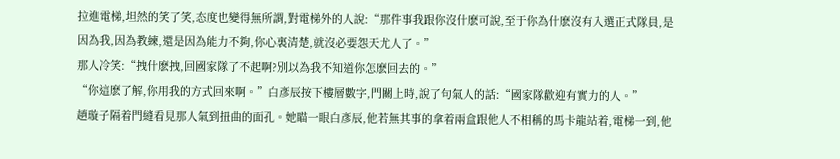拉進電梯,坦然的笑了笑,态度也變得無所謂,對電梯外的人說:“那件事我跟你沒什麽可說,至于你為什麽沒有入選正式隊員,是因為我,因為教練,還是因為能力不夠,你心裏清楚,就沒必要怨天尤人了。”
那人冷笑:“拽什麽拽,回國家隊了不起啊?別以為我不知道你怎麽回去的。”
“你這麽了解,你用我的方式回來啊。”白彥辰按下樓層數字,門關上時,說了句氣人的話:“國家隊歡迎有實力的人。”
趙璇子隔着門縫看見那人氣到扭曲的面孔。她瞄一眼白彥辰,他若無其事的拿着兩盒跟他人不相稱的馬卡龍站着,電梯一到,他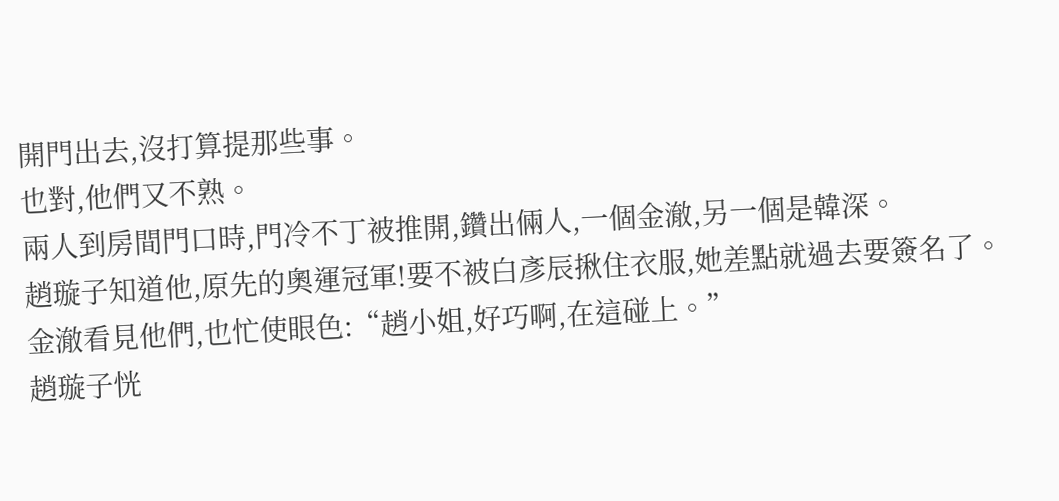開門出去,沒打算提那些事。
也對,他們又不熟。
兩人到房間門口時,門冷不丁被推開,鑽出倆人,一個金澈,另一個是韓深。
趙璇子知道他,原先的奧運冠軍!要不被白彥辰揪住衣服,她差點就過去要簽名了。
金澈看見他們,也忙使眼色:“趙小姐,好巧啊,在這碰上。”
趙璇子恍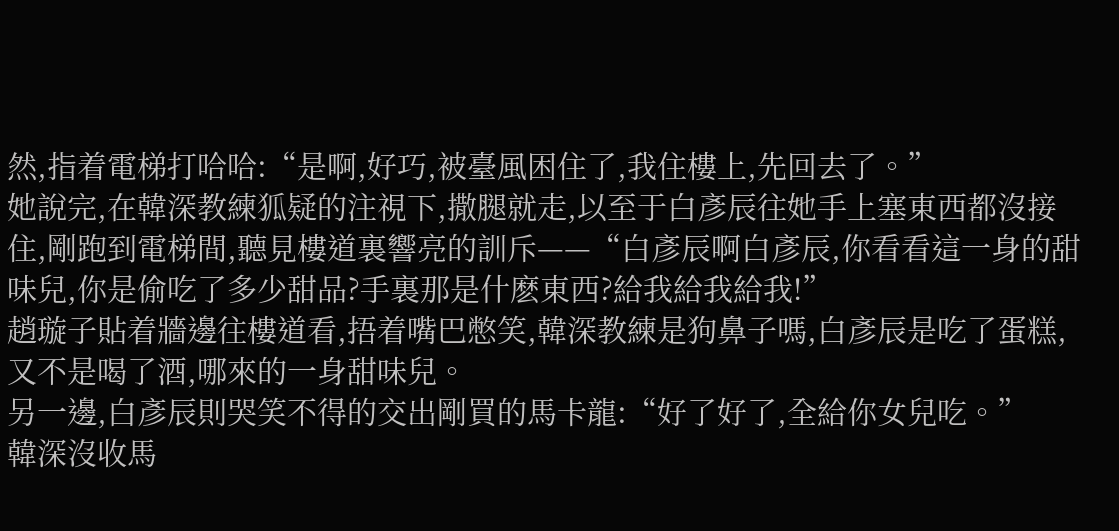然,指着電梯打哈哈:“是啊,好巧,被臺風困住了,我住樓上,先回去了。”
她說完,在韓深教練狐疑的注視下,撒腿就走,以至于白彥辰往她手上塞東西都沒接住,剛跑到電梯間,聽見樓道裏響亮的訓斥——“白彥辰啊白彥辰,你看看這一身的甜味兒,你是偷吃了多少甜品?手裏那是什麽東西?給我給我給我!”
趙璇子貼着牆邊往樓道看,捂着嘴巴憋笑,韓深教練是狗鼻子嗎,白彥辰是吃了蛋糕,又不是喝了酒,哪來的一身甜味兒。
另一邊,白彥辰則哭笑不得的交出剛買的馬卡龍:“好了好了,全給你女兒吃。”
韓深沒收馬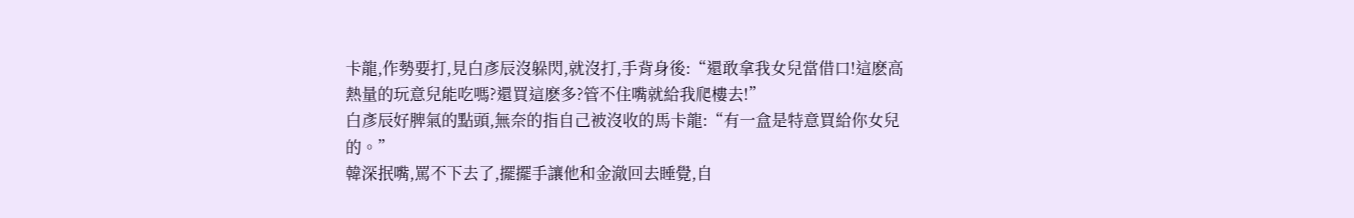卡龍,作勢要打,見白彥辰沒躲閃,就沒打,手背身後:“還敢拿我女兒當借口!這麽高熱量的玩意兒能吃嗎?還買這麽多?管不住嘴就給我爬樓去!”
白彥辰好脾氣的點頭,無奈的指自己被沒收的馬卡龍:“有一盒是特意買給你女兒的。”
韓深抿嘴,罵不下去了,擺擺手讓他和金澈回去睡覺,自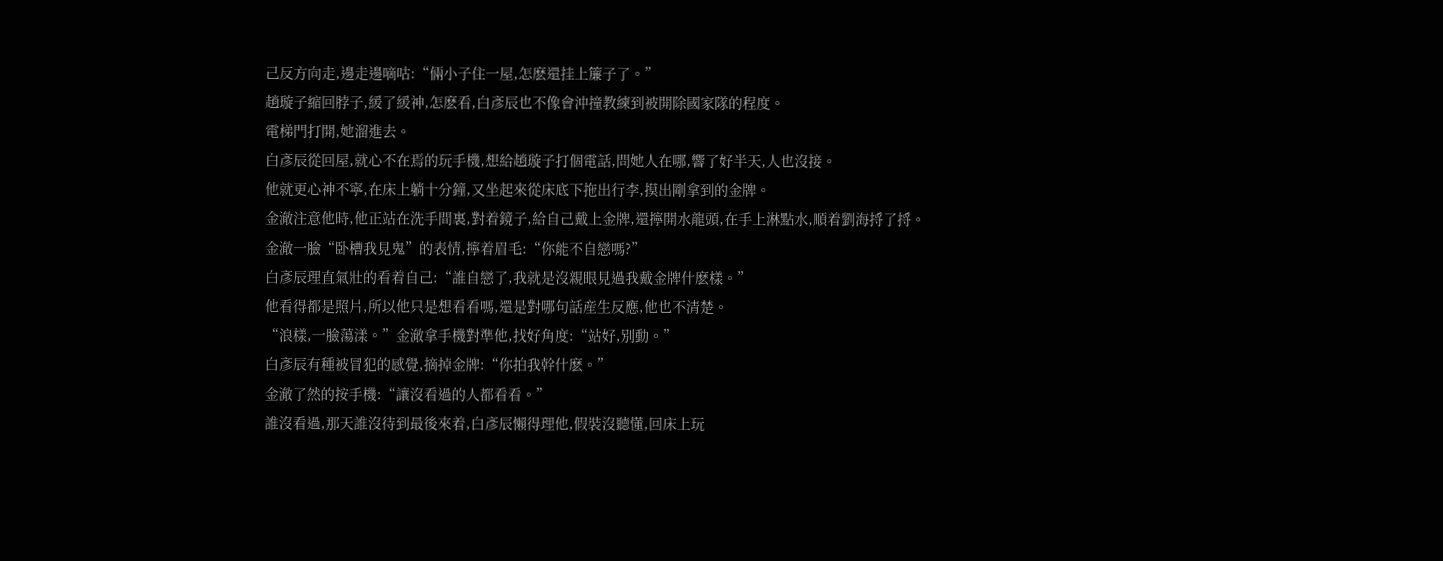己反方向走,邊走邊嘀咕:“倆小子住一屋,怎麽還挂上簾子了。”
趙璇子縮回脖子,緩了緩神,怎麽看,白彥辰也不像會沖撞教練到被開除國家隊的程度。
電梯門打開,她溜進去。
白彥辰從回屋,就心不在焉的玩手機,想給趙璇子打個電話,問她人在哪,響了好半天,人也沒接。
他就更心神不寧,在床上躺十分鐘,又坐起來從床底下拖出行李,摸出剛拿到的金牌。
金澈注意他時,他正站在洗手間裏,對着鏡子,給自己戴上金牌,還擰開水龍頭,在手上淋點水,順着劉海捋了捋。
金澈一臉“卧槽我見鬼”的表情,擰着眉毛:“你能不自戀嗎?”
白彥辰理直氣壯的看着自己:“誰自戀了,我就是沒親眼見過我戴金牌什麽樣。”
他看得都是照片,所以他只是想看看嗎,還是對哪句話産生反應,他也不清楚。
“浪樣,一臉蕩漾。”金澈拿手機對準他,找好角度:“站好,別動。”
白彥辰有種被冒犯的感覺,摘掉金牌:“你拍我幹什麽。”
金澈了然的按手機:“讓沒看過的人都看看。”
誰沒看過,那天誰沒待到最後來着,白彥辰懶得理他,假裝沒聽懂,回床上玩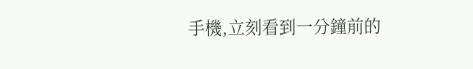手機,立刻看到一分鐘前的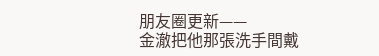朋友圈更新——
金澈把他那張洗手間戴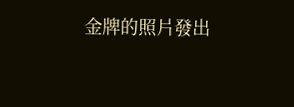金牌的照片發出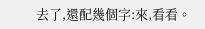去了,還配幾個字:來,看看。